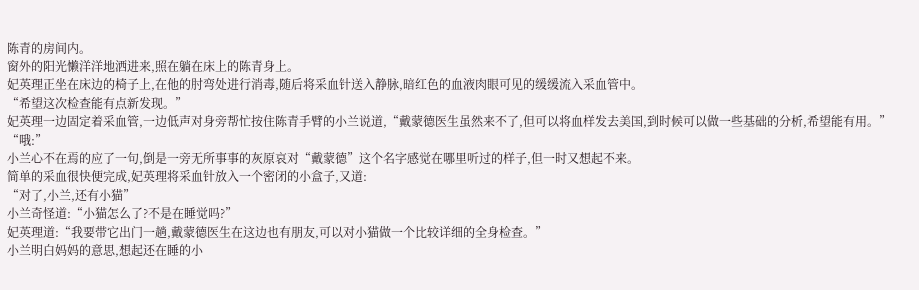陈青的房间内。
窗外的阳光懒洋洋地洒进来,照在躺在床上的陈青身上。
妃英理正坐在床边的椅子上,在他的肘弯处进行消毒,随后将采血针送入静脉,暗红色的血液肉眼可见的缓缓流入采血管中。
“希望这次检查能有点新发现。”
妃英理一边固定着采血管,一边低声对身旁帮忙按住陈青手臂的小兰说道,“戴蒙德医生虽然来不了,但可以将血样发去美国,到时候可以做一些基础的分析,希望能有用。”
“哦:”
小兰心不在焉的应了一句,倒是一旁无所事事的灰原哀对“戴蒙德”这个名字感觉在哪里听过的样子,但一时又想起不来。
简单的采血很快便完成,妃英理将采血针放入一个密闭的小盒子,又道:
“对了,小兰,还有小猫”
小兰奇怪道:“小猫怎么了?不是在睡觉吗?”
妃英理道:“我要带它出门一趟,戴蒙德医生在这边也有朋友,可以对小猫做一个比较详细的全身检查。”
小兰明白妈妈的意思,想起还在睡的小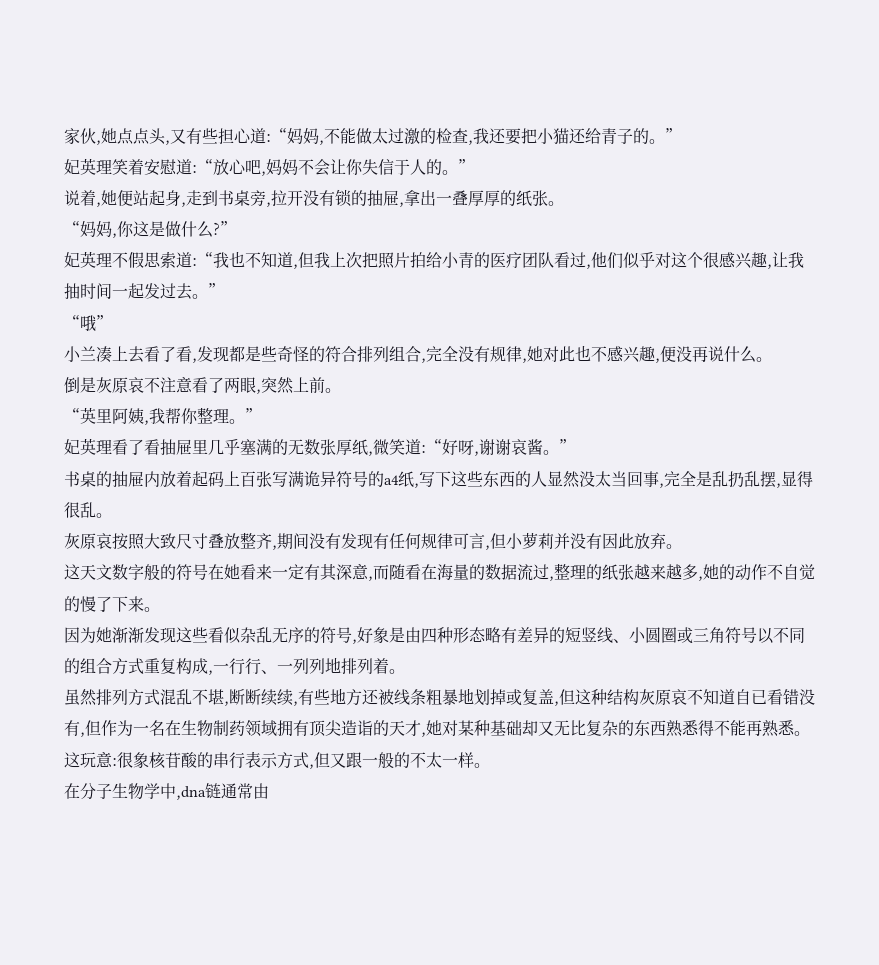家伙,她点点头,又有些担心道:“妈妈,不能做太过激的检查,我还要把小猫还给青子的。”
妃英理笑着安慰道:“放心吧,妈妈不会让你失信于人的。”
说着,她便站起身,走到书桌旁,拉开没有锁的抽屉,拿出一叠厚厚的纸张。
“妈妈,你这是做什么?”
妃英理不假思索道:“我也不知道,但我上次把照片拍给小青的医疗团队看过,他们似乎对这个很感兴趣,让我抽时间一起发过去。”
“哦”
小兰凑上去看了看,发现都是些奇怪的符合排列组合,完全没有规律,她对此也不感兴趣,便没再说什么。
倒是灰原哀不注意看了两眼,突然上前。
“英里阿姨,我帮你整理。”
妃英理看了看抽屉里几乎塞满的无数张厚纸,微笑道:“好呀,谢谢哀酱。”
书桌的抽屉内放着起码上百张写满诡异符号的a4纸,写下这些东西的人显然没太当回事,完全是乱扔乱摆,显得很乱。
灰原哀按照大致尺寸叠放整齐,期间没有发现有任何规律可言,但小萝莉并没有因此放弃。
这天文数字般的符号在她看来一定有其深意,而随看在海量的数据流过,整理的纸张越来越多,她的动作不自觉的慢了下来。
因为她渐渐发现这些看似杂乱无序的符号,好象是由四种形态略有差异的短竖线、小圆圈或三角符号以不同的组合方式重复构成,一行行、一列列地排列着。
虽然排列方式混乱不堪,断断续续,有些地方还被线条粗暴地划掉或复盖,但这种结构灰原哀不知道自已看错没有,但作为一名在生物制药领域拥有顶尖造诣的天才,她对某种基础却又无比复杂的东西熟悉得不能再熟悉。
这玩意:很象核苷酸的串行表示方式,但又跟一般的不太一样。
在分子生物学中,dna链通常由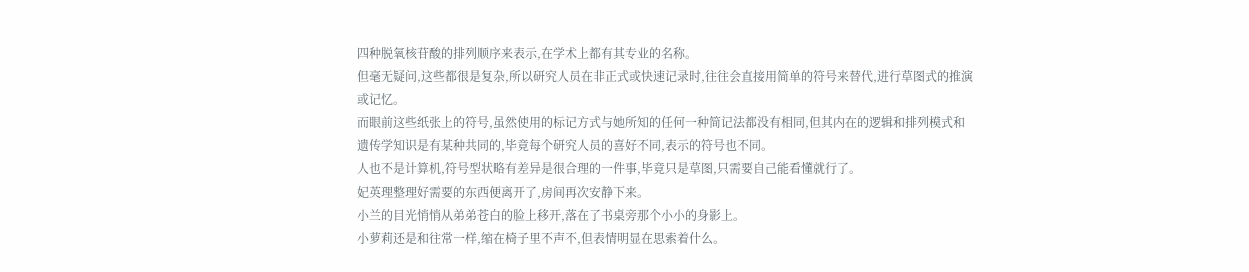四种脱氧核苷酸的排列顺序来表示,在学术上都有其专业的名称。
但毫无疑问,这些都很是复杂,所以研究人员在非正式或快速记录时,往往会直接用简单的符号来替代,进行草图式的推演或记忆。
而眼前这些纸张上的符号,虽然使用的标记方式与她所知的任何一种简记法都没有相同,但其内在的逻辑和排列模式和遗传学知识是有某种共同的,毕竟每个研究人员的喜好不同,表示的符号也不同。
人也不是计算机,符号型状略有差异是很合理的一件事,毕竟只是草图,只需要自己能看懂就行了。
妃英理整理好需要的东西便离开了,房间再次安静下来。
小兰的目光悄悄从弟弟苍白的脸上移开,落在了书桌旁那个小小的身影上。
小萝莉还是和往常一样,缩在椅子里不声不,但表情明显在思索着什么。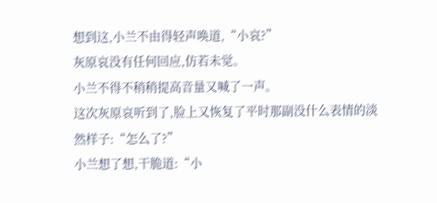想到这,小兰不由得轻声唤道,“小哀?”
灰原哀没有任何回应,仿若未觉。
小兰不得不稍稍提高音量又喊了一声。
这次灰原哀听到了,脸上又恢复了平时那副没什么表情的淡然样子:“怎么了?”
小兰想了想,干脆道:“小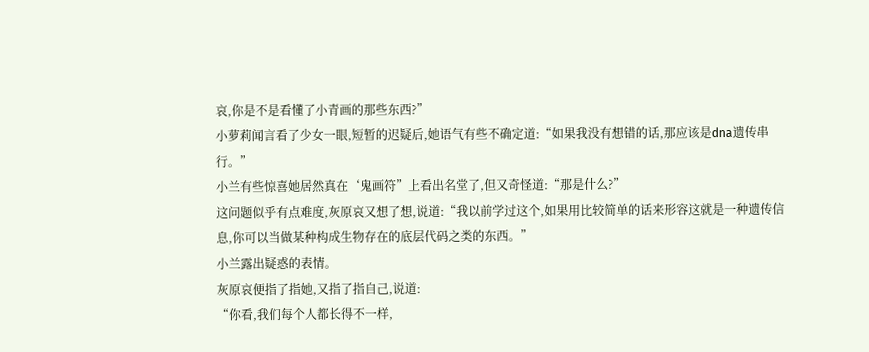哀,你是不是看懂了小青画的那些东西?”
小萝莉闻言看了少女一眼,短暂的迟疑后,她语气有些不确定道:“如果我没有想错的话,那应该是dna遗传串行。”
小兰有些惊喜她居然真在‘鬼画符”上看出名堂了,但又奇怪道:“那是什么?”
这问题似乎有点难度,灰原哀又想了想,说道:“我以前学过这个,如果用比较简单的话来形容这就是一种遗传信息,你可以当做某种构成生物存在的底层代码之类的东西。”
小兰露出疑惑的表情。
灰原哀便指了指她,又指了指自己,说道:
“你看,我们每个人都长得不一样,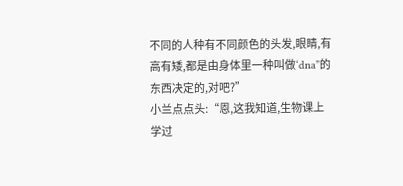不同的人种有不同颜色的头发,眼睛,有高有矮,都是由身体里一种叫做‘dna”的东西决定的,对吧?”
小兰点点头:“恩,这我知道,生物课上学过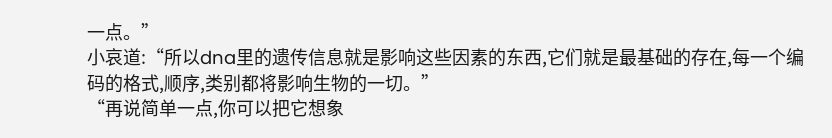一点。”
小哀道:“所以dna里的遗传信息就是影响这些因素的东西,它们就是最基础的存在,每一个编码的格式,顺序,类别都将影响生物的一切。”
“再说简单一点,你可以把它想象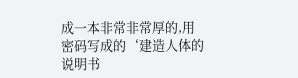成一本非常非常厚的,用密码写成的‘建造人体的说明书